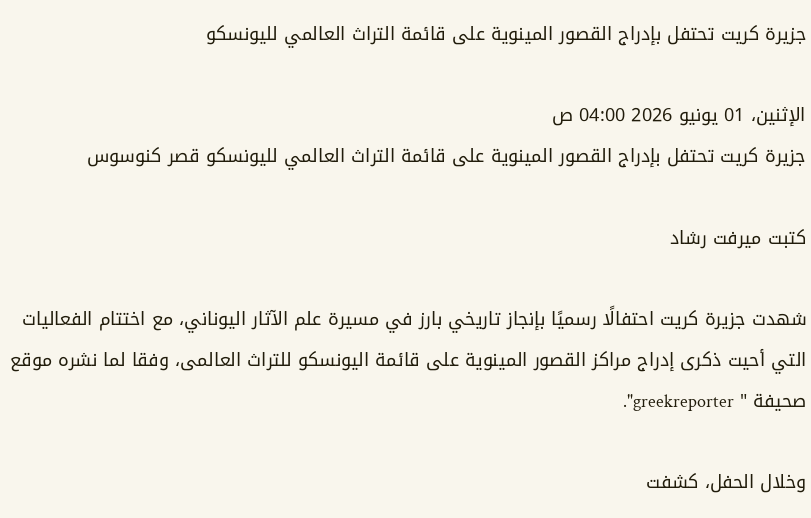جزيرة كريت تحتفل بإدراج القصور المينوية على قائمة التراث العالمي لليونسكو

الإثنين، 01 يونيو 2026 04:00 ص
جزيرة كريت تحتفل بإدراج القصور المينوية على قائمة التراث العالمي لليونسكو قصر كنوسوس

كتبت ميرفت رشاد

شهدت جزيرة كريت احتفالًا رسميًا بإنجاز تاريخي بارز في مسيرة علم الآثار اليوناني، مع اختتام الفعاليات التي أحيت ذكرى إدراج مراكز القصور المينوية على قائمة اليونسكو للتراث العالمى، وفقا لما نشره موقع صحيفة " greekreporter".

وخلال الحفل، كشفت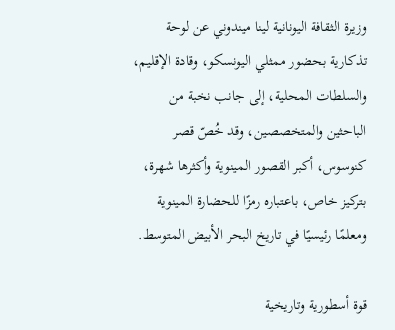وزيرة الثقافة اليونانية لينا ميندوني عن لوحة تذكارية بحضور ممثلي اليونسكو، وقادة الإقليم، والسلطات المحلية، إلى جانب نخبة من الباحثين والمتخصصين، وقد خُصّ قصر كنوسوس، أكبر القصور المينوية وأكثرها شهرة، بتركيز خاص، باعتباره رمزًا للحضارة المينوية ومعلمًا رئيسيًا في تاريخ البحر الأبيض المتوسط.

قوة أسطورية وتاريخية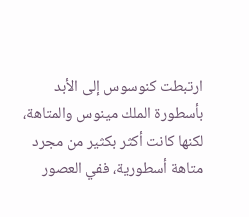ارتبطت كنوسوس إلى الأبد بأسطورة الملك مينوس والمتاهة، لكنها كانت أكثر بكثير من مجرد متاهة أسطورية، ففي العصور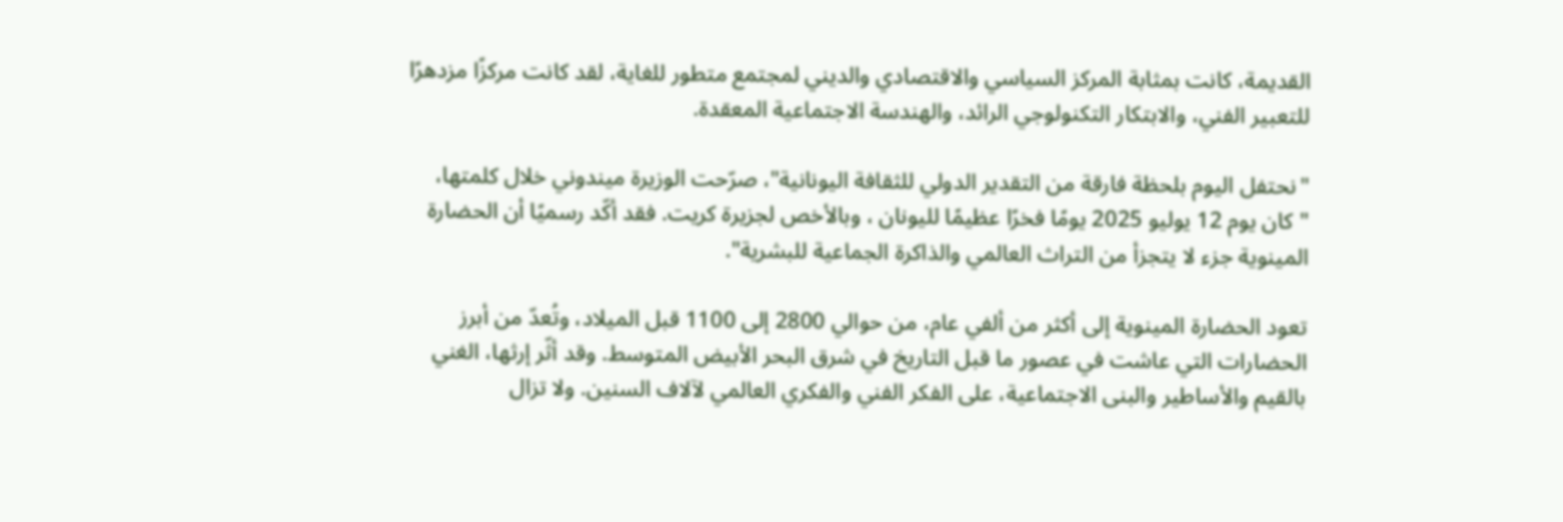القديمة، كانت بمثابة المركز السياسي والاقتصادي والديني لمجتمع متطور للغاية، لقد كانت مركزًا مزدهرًا للتعبير الفني، والابتكار التكنولوجي الرائد، والهندسة الاجتماعية المعقدة.

"نحتفل اليوم بلحظة فارقة من التقدير الدولي للثقافة اليونانية"، صرّحت الوزيرة ميندوني خلال كلمتها، "كان يوم 12 يوليو 2025 يومًا فخرًا عظيمًا لليونان ، وبالأخص لجزيرة كريت. فقد أكّد رسميًا أن الحضارة المينوية جزء لا يتجزأ من التراث العالمي والذاكرة الجماعية للبشرية".

تعود الحضارة المينوية إلى أكثر من ألفي عام، من حوالي 2800 إلى 1100 قبل الميلاد، وتُعدّ من أبرز الحضارات التي عاشت في عصور ما قبل التاريخ في شرق البحر الأبيض المتوسط. وقد أثّر إرثها، الغني بالقيم والأساطير والبنى الاجتماعية، على الفكر الفني والفكري العالمي لآلاف السنين. ولا تزال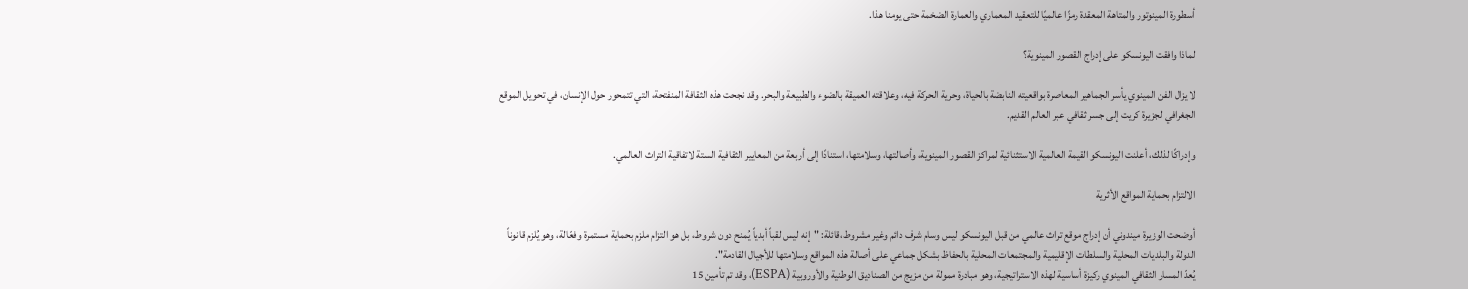أسطورة المينوتور والمتاهة المعقدة رمزًا عالميًا للتعقيد المعماري والعمارة الضخمة حتى يومنا هذا.

لماذا وافقت اليونسكو على إدراج القصور المينوية؟

لا يزال الفن المينوي يأسر الجماهير المعاصرة بواقعيته النابضة بالحياة، وحرية الحركة فيه، وعلاقته العميقة بالضوء والطبيعة والبحر. وقد نجحت هذه الثقافة المنفتحة، التي تتمحور حول الإنسان، في تحويل الموقع الجغرافي لجزيرة كريت إلى جسر ثقافي عبر العالم القديم.

وإدراكًا لذلك، أعلنت اليونسكو القيمة العالمية الاستثنائية لمراكز القصور المينوية، وأصالتها، وسلامتها، استنادًا إلى أربعة من المعايير الثقافية الستة لاتفاقية التراث العالمي.

الالتزام بحماية المواقع الأثرية

أوضحت الوزيرة ميندوني أن إدراج موقع تراث عالمي من قبل اليونسكو ليس وسام شرف دائم وغير مشروط،قائلة: "إنه ليس لقباً أبدياً يُمنح دون شروط، بل هو التزام ملزم بحماية مستمرة وفعّالة، وهو يُلزم قانوناً الدولة والبلديات المحلية والسلطات الإقليمية والمجتمعات المحلية بالحفاظ بشكل جماعي على أصالة هذه المواقع وسلامتها للأجيال القادمة".
يُعدّ المسار الثقافي المينوي ركيزة أساسية لهذه الاستراتيجية، وهو مبادرة ممولة من مزيج من الصناديق الوطنية والأوروبية (ESPA)، وقد تم تأمين 15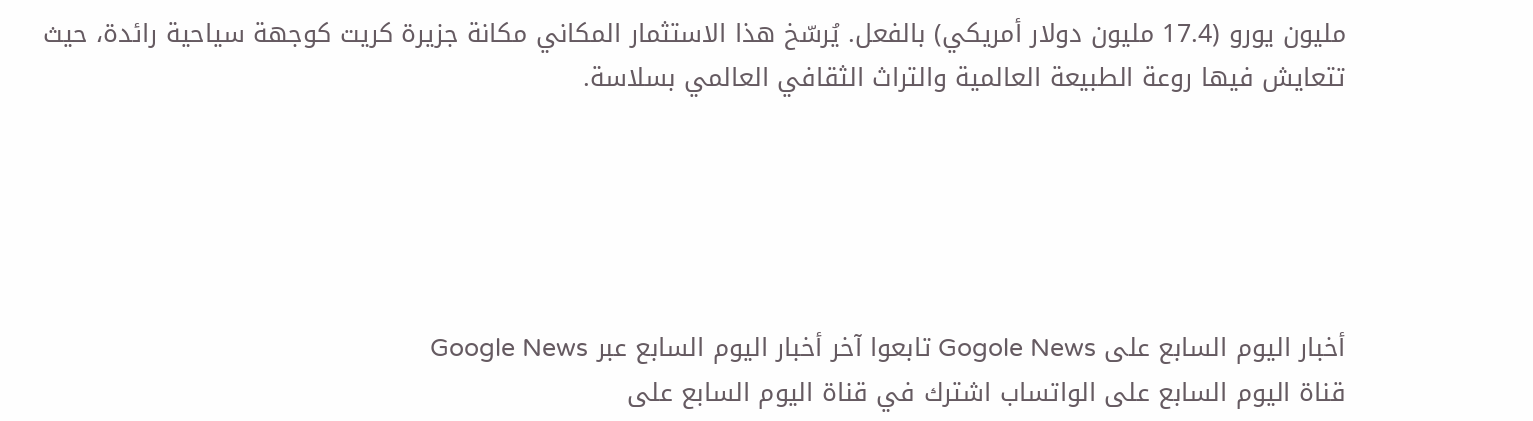مليون يورو (17.4 مليون دولار أمريكي) بالفعل. يُرسّخ هذا الاستثمار المكاني مكانة جزيرة كريت كوجهة سياحية رائدة، حيث تتعايش فيها روعة الطبيعة العالمية والتراث الثقافي العالمي بسلاسة.





أخبار اليوم السابع على Gogole News تابعوا آخر أخبار اليوم السابع عبر Google News
قناة اليوم السابع على الواتساب اشترك في قناة اليوم السابع على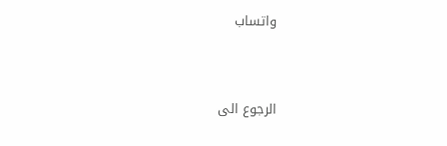واتساب



الرجوع الى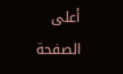أعلى الصفحة